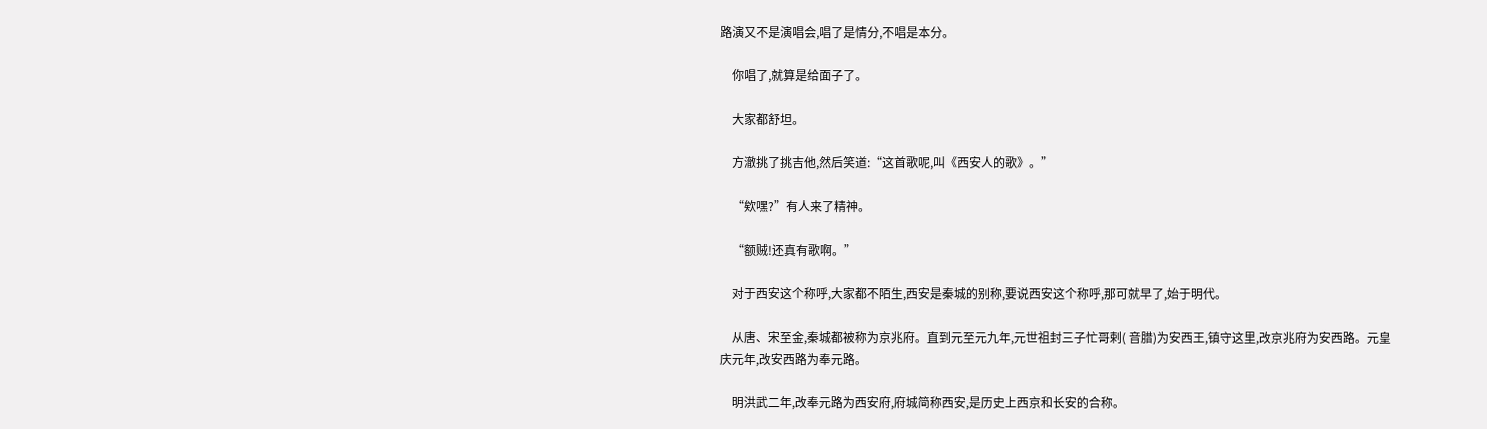路演又不是演唱会,唱了是情分,不唱是本分。

    你唱了,就算是给面子了。

    大家都舒坦。

    方澈挑了挑吉他,然后笑道:“这首歌呢,叫《西安人的歌》。”

    “欸嘿?”有人来了精神。

    “额贼!还真有歌啊。”

    对于西安这个称呼,大家都不陌生,西安是秦城的别称,要说西安这个称呼,那可就早了,始于明代。

    从唐、宋至金,秦城都被称为京兆府。直到元至元九年,元世祖封三子忙哥剌( 音腊)为安西王,镇守这里,改京兆府为安西路。元皇庆元年,改安西路为奉元路。

    明洪武二年,改奉元路为西安府,府城简称西安,是历史上西京和长安的合称。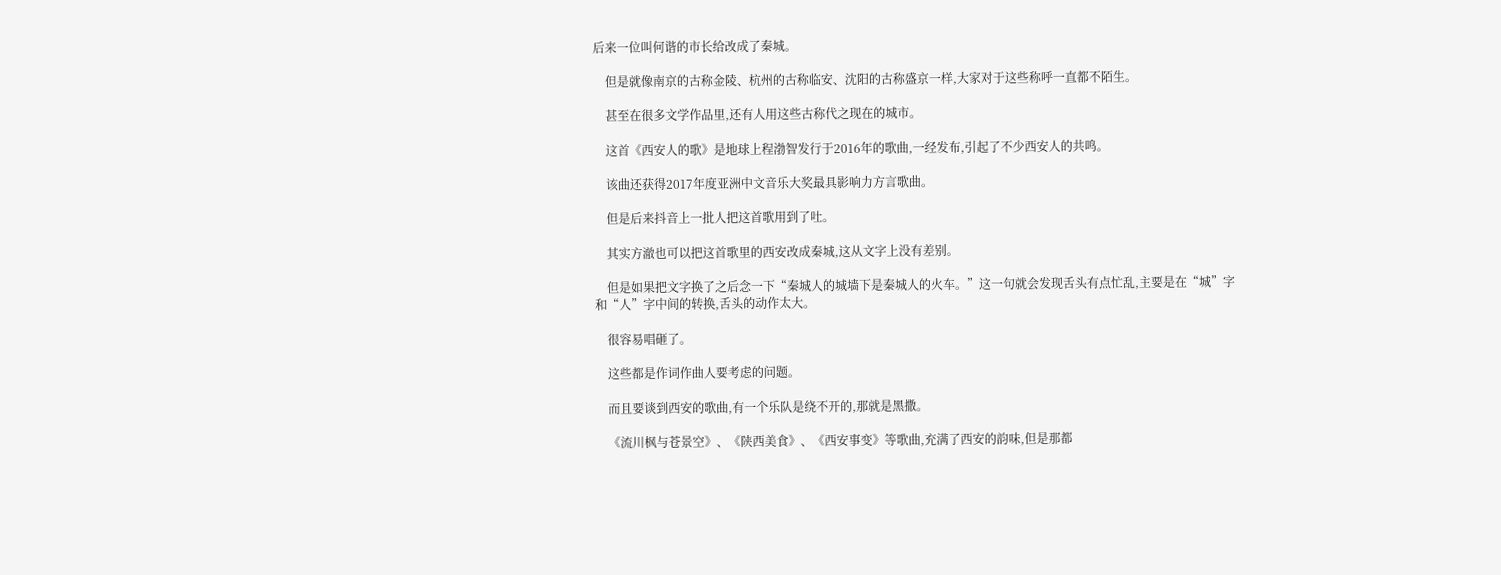后来一位叫何谐的市长给改成了秦城。

    但是就像南京的古称金陵、杭州的古称临安、沈阳的古称盛京一样,大家对于这些称呼一直都不陌生。

    甚至在很多文学作品里,还有人用这些古称代之现在的城市。

    这首《西安人的歌》是地球上程渤智发行于2016年的歌曲,一经发布,引起了不少西安人的共鸣。

    该曲还获得2017年度亚洲中文音乐大奖最具影响力方言歌曲。

    但是后来抖音上一批人把这首歌用到了吐。

    其实方澈也可以把这首歌里的西安改成秦城,这从文字上没有差别。

    但是如果把文字换了之后念一下“秦城人的城墙下是秦城人的火车。”这一句就会发现舌头有点忙乱,主要是在“城”字和“人”字中间的转换,舌头的动作太大。

    很容易唱砸了。

    这些都是作词作曲人要考虑的问题。

    而且要谈到西安的歌曲,有一个乐队是绕不开的,那就是黑撒。

    《流川枫与苍景空》、《陕西美食》、《西安事变》等歌曲,充满了西安的韵味,但是那都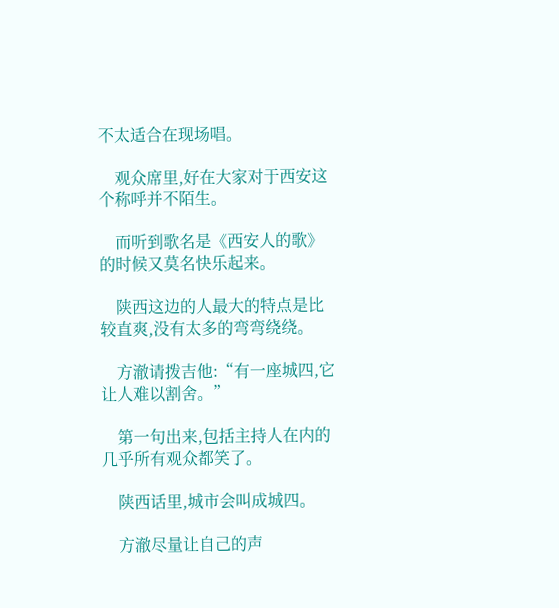不太适合在现场唱。

    观众席里,好在大家对于西安这个称呼并不陌生。

    而听到歌名是《西安人的歌》的时候又莫名快乐起来。

    陕西这边的人最大的特点是比较直爽,没有太多的弯弯绕绕。

    方澈请拨吉他:“有一座城四,它让人难以割舍。”

    第一句出来,包括主持人在内的几乎所有观众都笑了。

    陕西话里,城市会叫成城四。

    方澈尽量让自己的声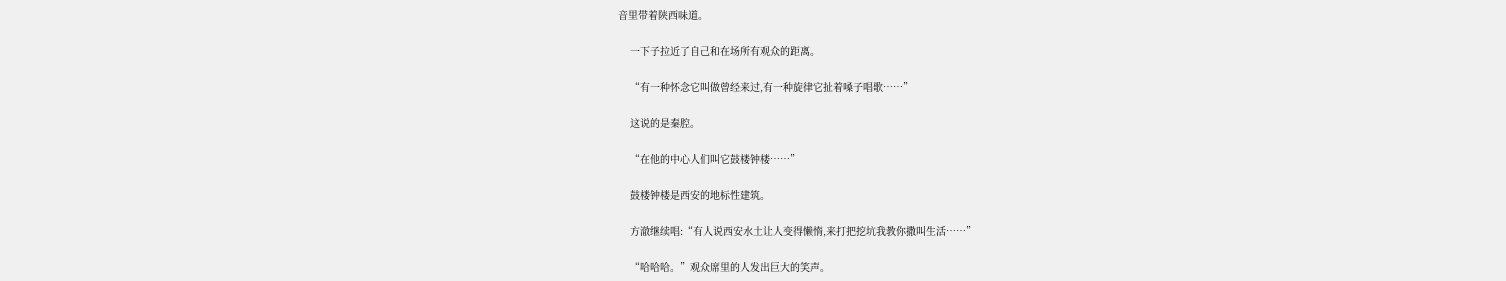音里带着陕西味道。

    一下子拉近了自己和在场所有观众的距离。

    “有一种怀念它叫做曾经来过,有一种旋律它扯着嗓子唱歌……”

    这说的是秦腔。

    “在他的中心人们叫它鼓楼钟楼……”

    鼓楼钟楼是西安的地标性建筑。

    方澈继续唱:“有人说西安水土让人变得懒惰,来打把挖坑我教你撒叫生活……”

    “哈哈哈。”观众席里的人发出巨大的笑声。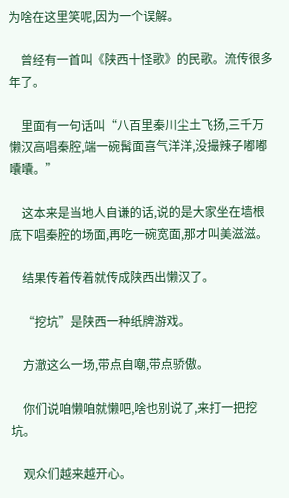为啥在这里笑呢,因为一个误解。

    曾经有一首叫《陕西十怪歌》的民歌。流传很多年了。

    里面有一句话叫“八百里秦川尘土飞扬,三千万懒汉高唱秦腔,端一碗髯面喜气洋洋,没撮辣子嘟嘟囔囔。”

    这本来是当地人自谦的话,说的是大家坐在墙根底下唱秦腔的场面,再吃一碗宽面,那才叫美滋滋。

    结果传着传着就传成陕西出懒汉了。

    “挖坑”是陕西一种纸牌游戏。

    方澈这么一场,带点自嘲,带点骄傲。

    你们说咱懒咱就懒吧,啥也别说了,来打一把挖坑。

    观众们越来越开心。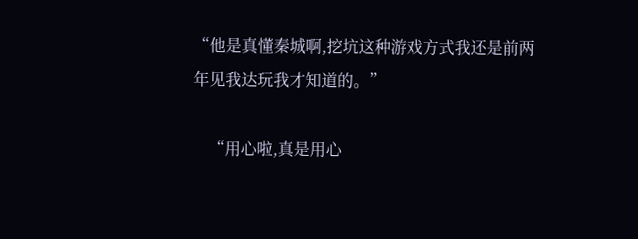“他是真懂秦城啊,挖坑这种游戏方式我还是前两年见我达玩我才知道的。”

    “用心啦,真是用心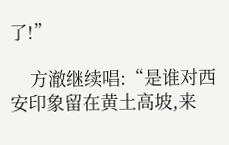了!”

    方澈继续唱:“是谁对西安印象留在黄土高坡,来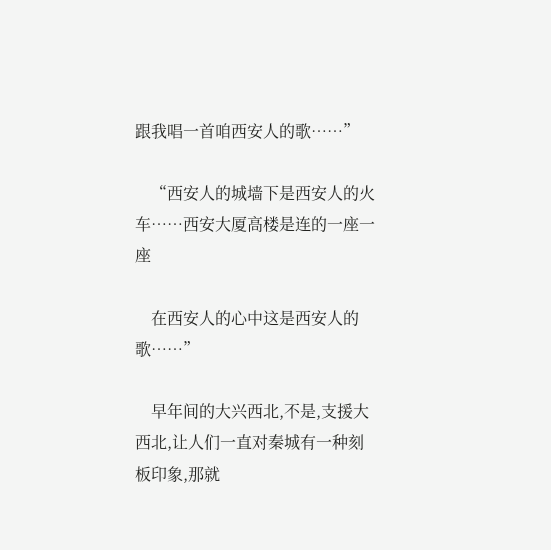跟我唱一首咱西安人的歌……”

    “西安人的城墙下是西安人的火车……西安大厦高楼是连的一座一座

    在西安人的心中这是西安人的歌……”

    早年间的大兴西北,不是,支援大西北,让人们一直对秦城有一种刻板印象,那就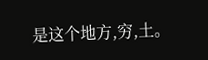是这个地方,穷,土。